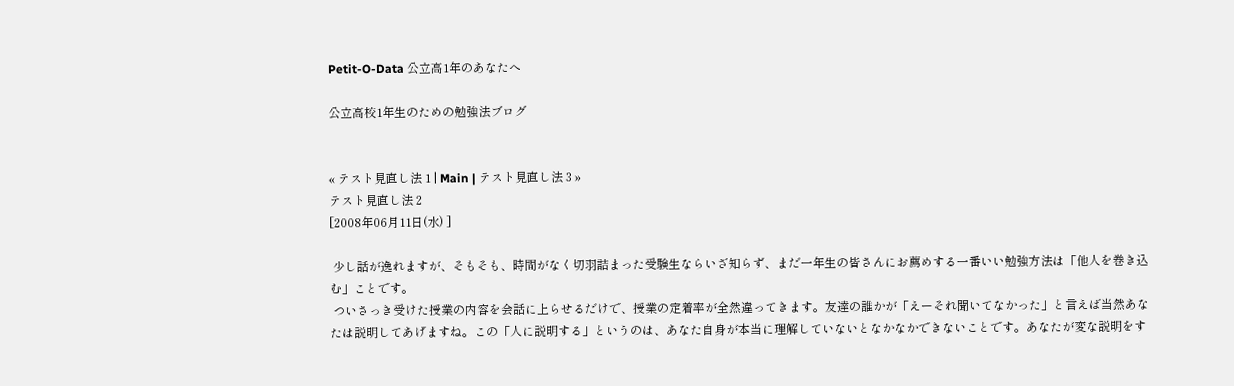Petit-O-Data 公立高1年のあなたへ

公立高校1年生のための勉強法ブログ


« テスト見直し法 1 | Main | テスト見直し法 3 »
テスト見直し法 2
[2008年06月11日(水) ]

 少し話が逸れますが、そもそも、時間がなく切羽詰まった受験生ならいざ知らず、まだ一年生の皆さんにお薦めする一番いい勉強方法は「他人を巻き込む」ことです。
 ついさっき受けた授業の内容を会話に上らせるだけで、授業の定着率が全然違ってきます。友達の誰かが「えーそれ聞いてなかった」と言えば当然あなたは説明してあげますね。この「人に説明する」というのは、あなた自身が本当に理解していないとなかなかできないことです。あなたが変な説明をす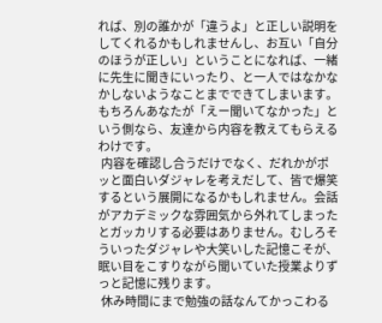れば、別の誰かが「違うよ」と正しい説明をしてくれるかもしれませんし、お互い「自分のほうが正しい」ということになれば、一緒に先生に聞きにいったり、と一人ではなかなかしないようなことまでできてしまいます。もちろんあなたが「えー聞いてなかった」という側なら、友達から内容を教えてもらえるわけです。
 内容を確認し合うだけでなく、だれかがポッと面白いダジャレを考えだして、皆で爆笑するという展開になるかもしれません。会話がアカデミックな雰囲気から外れてしまったとガッカリする必要はありません。むしろそういったダジャレや大笑いした記憶こそが、眠い目をこすりながら聞いていた授業よりずっと記憶に残ります。
 休み時間にまで勉強の話なんてかっこわる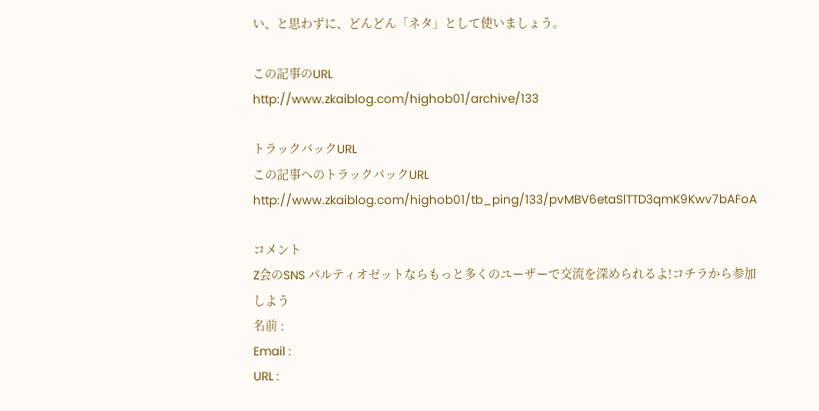い、と思わずに、どんどん「ネタ」として使いましょう。

この記事のURL
http://www.zkaiblog.com/highob01/archive/133

トラックバックURL
この記事へのトラックバックURL
http://www.zkaiblog.com/highob01/tb_ping/133/pvMBV6etaSlTTD3qmK9Kwv7bAFoA

コメント
Z会のSNS パルティオゼットならもっと多くのユーザーで交流を深められるよ!コチラから参加しよう
名前 :
Email :
URL :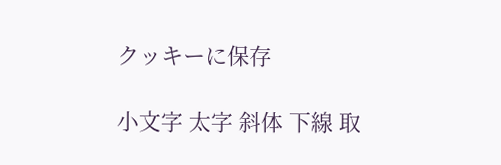クッキーに保存

小文字 太字 斜体 下線 取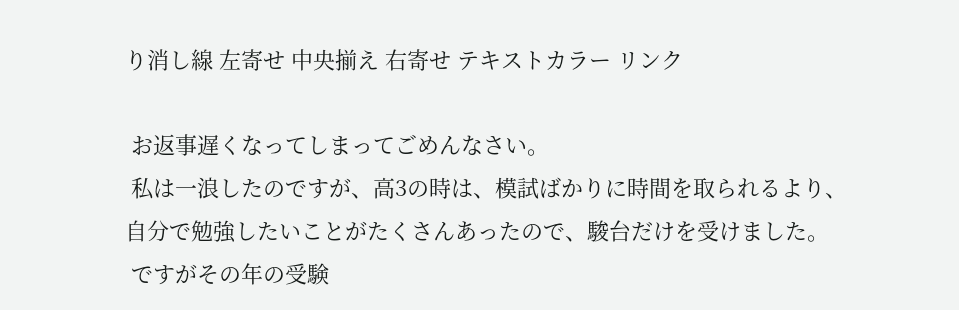り消し線 左寄せ 中央揃え 右寄せ テキストカラー リンク

 お返事遅くなってしまってごめんなさい。
 私は一浪したのですが、高3の時は、模試ばかりに時間を取られるより、自分で勉強したいことがたくさんあったので、駿台だけを受けました。
 ですがその年の受験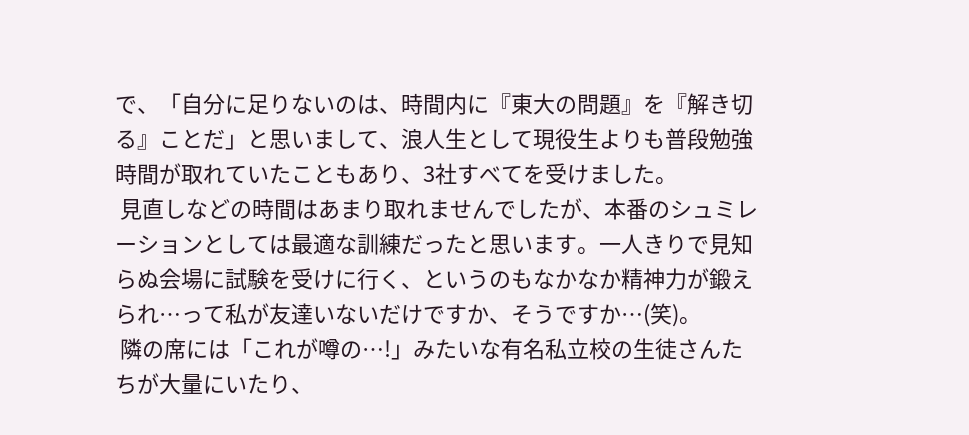で、「自分に足りないのは、時間内に『東大の問題』を『解き切る』ことだ」と思いまして、浪人生として現役生よりも普段勉強時間が取れていたこともあり、3社すべてを受けました。
 見直しなどの時間はあまり取れませんでしたが、本番のシュミレーションとしては最適な訓練だったと思います。一人きりで見知らぬ会場に試験を受けに行く、というのもなかなか精神力が鍛えられ…って私が友達いないだけですか、そうですか…(笑)。
 隣の席には「これが噂の…!」みたいな有名私立校の生徒さんたちが大量にいたり、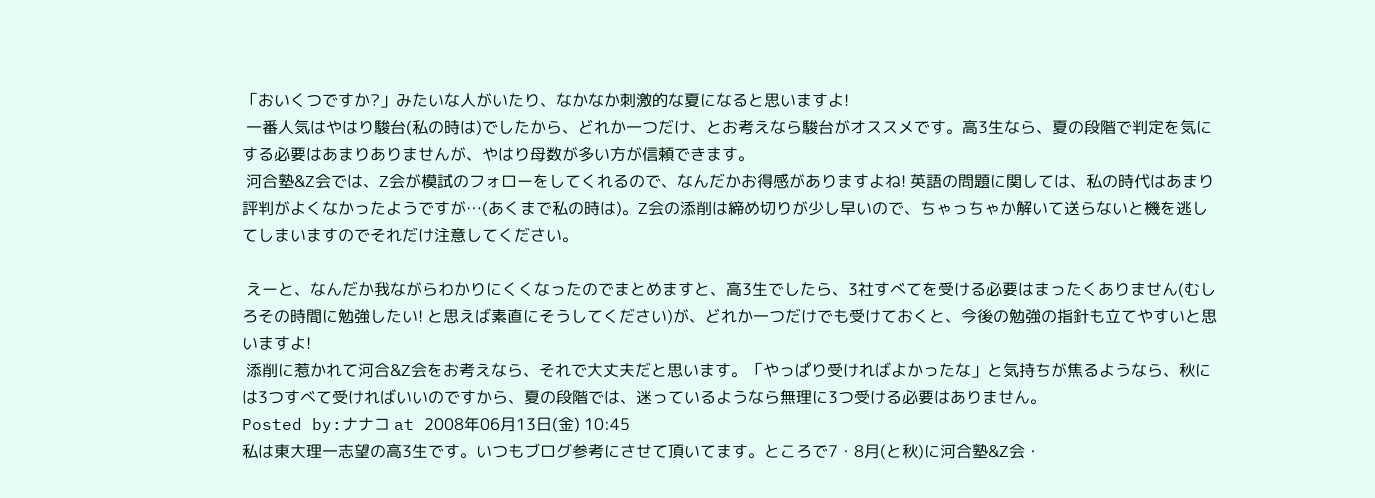「おいくつですか?」みたいな人がいたり、なかなか刺激的な夏になると思いますよ!
 一番人気はやはり駿台(私の時は)でしたから、どれか一つだけ、とお考えなら駿台がオススメです。高3生なら、夏の段階で判定を気にする必要はあまりありませんが、やはり母数が多い方が信頼できます。
 河合塾&Z会では、Z会が模試のフォローをしてくれるので、なんだかお得感がありますよね! 英語の問題に関しては、私の時代はあまり評判がよくなかったようですが…(あくまで私の時は)。Z会の添削は締め切りが少し早いので、ちゃっちゃか解いて送らないと機を逃してしまいますのでそれだけ注意してください。

 えーと、なんだか我ながらわかりにくくなったのでまとめますと、高3生でしたら、3社すべてを受ける必要はまったくありません(むしろその時間に勉強したい! と思えば素直にそうしてください)が、どれか一つだけでも受けておくと、今後の勉強の指針も立てやすいと思いますよ!
 添削に惹かれて河合&Z会をお考えなら、それで大丈夫だと思います。「やっぱり受ければよかったな」と気持ちが焦るようなら、秋には3つすべて受ければいいのですから、夏の段階では、迷っているようなら無理に3つ受ける必要はありません。
Posted by:ナナコ at 2008年06月13日(金) 10:45
私は東大理一志望の高3生です。いつもブログ参考にさせて頂いてます。ところで7・8月(と秋)に河合塾&Z会・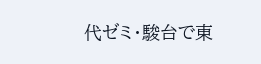代ゼミ・駿台で東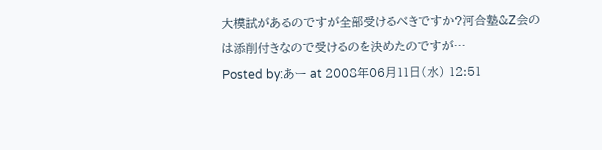大模試があるのですが全部受けるべきですか?河合塾&Z会のは添削付きなので受けるのを決めたのですが…
Posted by:あー at 2008年06月11日(水) 12:51